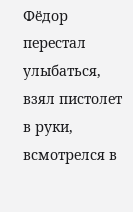Фёдор перестал улыбаться, взял пистолет в руки, всмотрелся в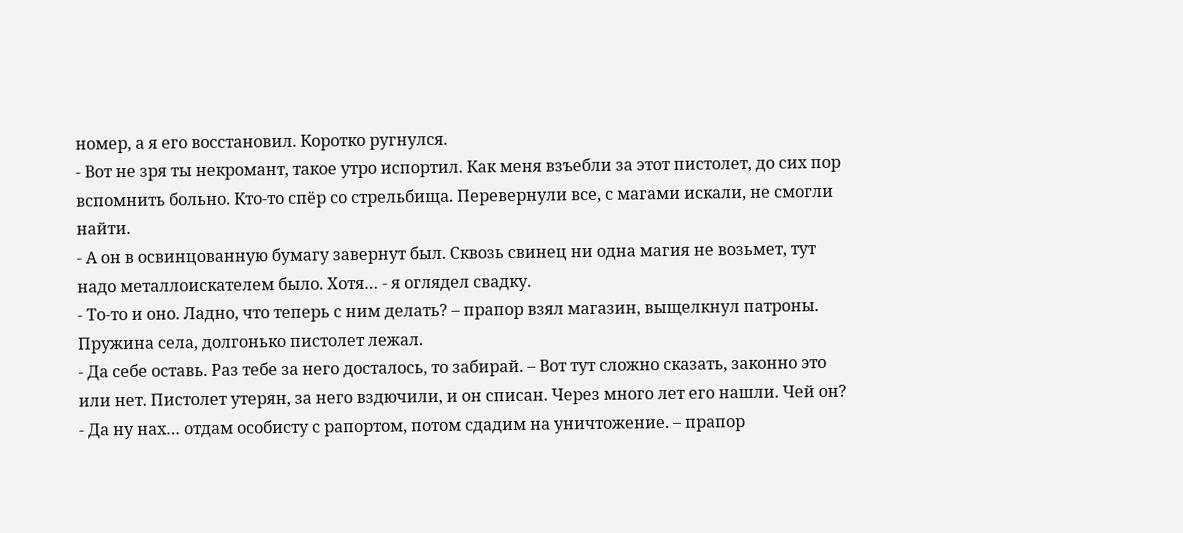номер, а я его восстановил. Коротко ругнулся.
- Вот не зря ты некромант, такое утро испортил. Как меня взъебли за этот пистолет, до сих пор вспомнить больно. Кто-то спёр со стрельбища. Перевернули все, с магами искали, не смогли найти.
- А он в освинцованную бумагу завернут был. Сквозь свинец ни одна магия не возьмет, тут надо металлоискателем было. Хотя… - я оглядел свадку.
- То-то и оно. Ладно, что теперь с ним делать? – прапор взял магазин, выщелкнул патроны. Пружина села, долгонько пистолет лежал.
- Да себе оставь. Раз тебе за него досталось, то забирай. – Вот тут сложно сказать, законно это или нет. Пистолет утерян, за него вздючили, и он списан. Через много лет его нашли. Чей он?
- Да ну нах… отдам особисту с рапортом, потом сдадим на уничтожение. – прапор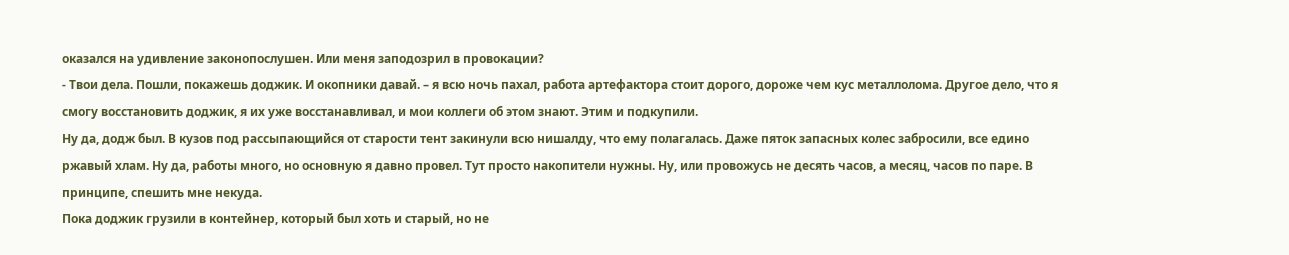оказался на удивление законопослушен. Или меня заподозрил в провокации?
- Твои дела. Пошли, покажешь доджик. И окопники давай. – я всю ночь пахал, работа артефактора стоит дорого, дороже чем кус металлолома. Другое дело, что я смогу восстановить доджик, я их уже восстанавливал, и мои коллеги об этом знают. Этим и подкупили.
Ну да, додж был. В кузов под рассыпающийся от старости тент закинули всю нишалду, что ему полагалась. Даже пяток запасных колес забросили, все едино ржавый хлам. Ну да, работы много, но основную я давно провел. Тут просто накопители нужны. Ну, или провожусь не десять часов, а месяц, часов по паре. В принципе, спешить мне некуда.
Пока доджик грузили в контейнер, который был хоть и старый, но не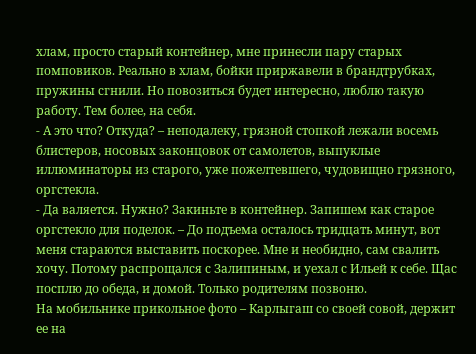хлам, просто старый контейнер, мне принесли пару старых помповиков. Реально в хлам, бойки приржавели в брандтрубках, пружины сгнили. Но повозиться будет интересно, люблю такую работу. Тем более, на себя.
- А это что? Откуда? – неподалеку, грязной стопкой лежали восемь блистеров, носовых законцовок от самолетов, выпуклые иллюминаторы из старого, уже пожелтевшего, чудовищно грязного, оргстекла.
- Да валяется. Нужно? Закиньте в контейнер. Запишем как старое оргстекло для поделок. – До подъема осталось тридцать минут, вот меня стараются выставить поскорее. Мне и необидно, сам свалить хочу. Потому распрощался с Залипиным, и уехал с Ильей к себе. Щас посплю до обеда, и домой. Только родителям позвоню.
На мобильнике прикольное фото – Карлыгаш со своей совой, держит ее на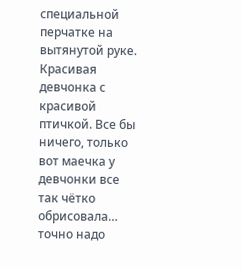специальной перчатке на вытянутой руке. Красивая девчонка с красивой птичкой. Все бы ничего, только вот маечка у девчонки все так чётко обрисовала… точно надо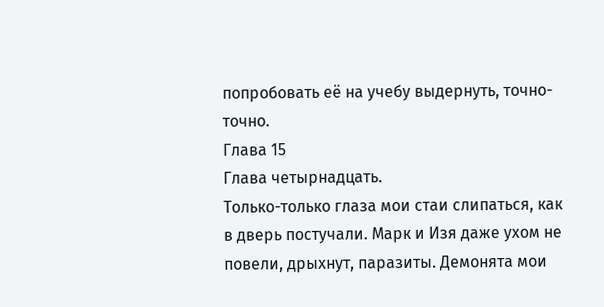попробовать её на учебу выдернуть, точно-точно.
Глава 15
Глава четырнадцать.
Только-только глаза мои стаи слипаться, как в дверь постучали. Марк и Изя даже ухом не повели, дрыхнут, паразиты. Демонята мои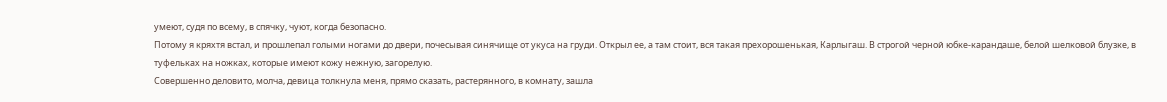умеют, судя по всему, в спячку, чуют, когда безопасно.
Потому я кряхтя встал, и прошлепал голыми ногами до двери, почесывая синячище от укуса на груди. Открыл ее, а там стоит, вся такая прехорошенькая, Карлыгаш. В строгой черной юбке-карандаше, белой шелковой блузке, в туфельках на ножках, которые имеют кожу нежную, загорелую.
Совершенно деловито, молча, девица толкнула меня, прямо сказать, растерянного, в комнату, зашла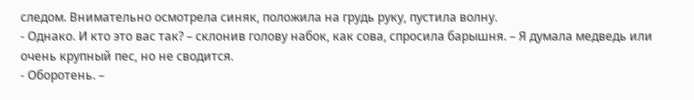следом. Внимательно осмотрела синяк, положила на грудь руку, пустила волну.
- Однако. И кто это вас так? – склонив голову набок, как сова, спросила барышня. – Я думала медведь или очень крупный пес, но не сводится.
- Оборотень. –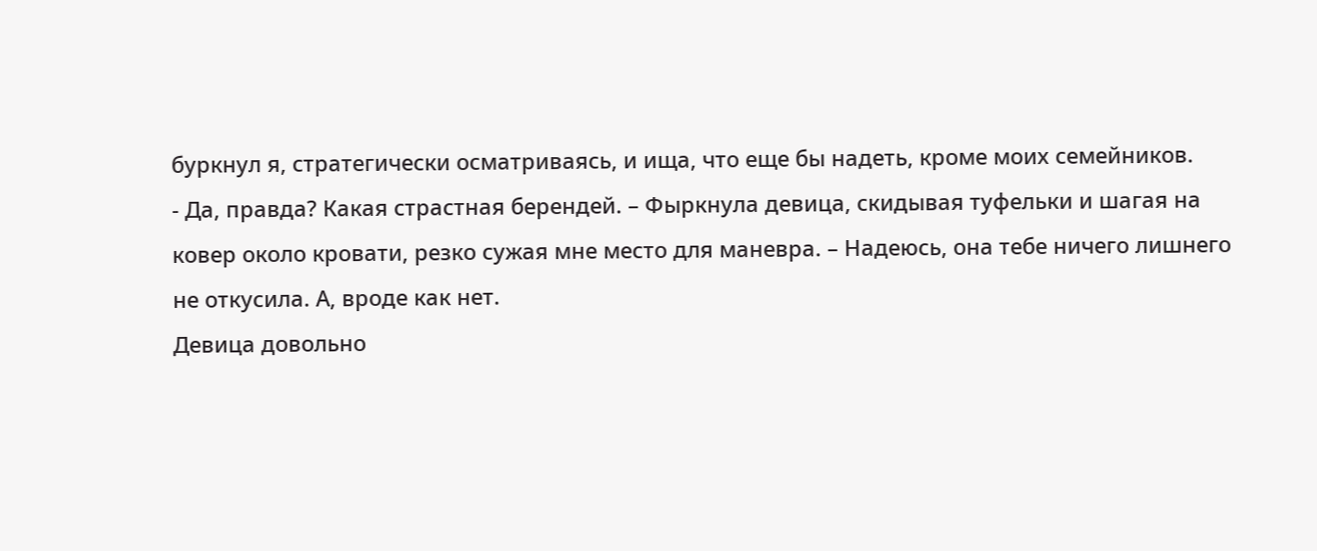буркнул я, стратегически осматриваясь, и ища, что еще бы надеть, кроме моих семейников.
- Да, правда? Какая страстная берендей. – Фыркнула девица, скидывая туфельки и шагая на ковер около кровати, резко сужая мне место для маневра. – Надеюсь, она тебе ничего лишнего не откусила. А, вроде как нет.
Девица довольно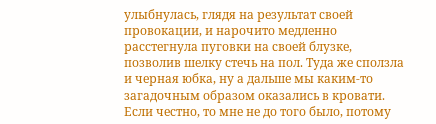улыбнулась, глядя на результат своей провокации, и нарочито медленно расстегнула пуговки на своей блузке, позволив шелку стечь на пол. Туда же сползла и черная юбка, ну а дальше мы каким-то загадочным образом оказались в кровати. Если честно, то мне не до того было, потому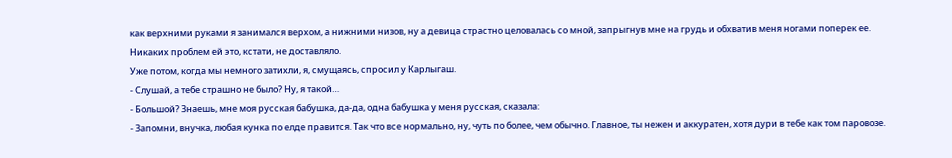как верхними руками я занимался верхом, а нижними низов, ну а девица страстно целовалась со мной, запрыгнув мне на грудь и обхватив меня ногами поперек ее. Никаких проблем ей это, кстати, не доставляло.
Уже потом, когда мы немного затихли, я, смущаясь, спросил у Карлыгаш.
- Слушай, а тебе страшно не было? Ну, я такой…
- Большой? Знаешь, мне моя русская бабушка, да-да, одна бабушка у меня русская, сказала:
- Запомни, внучка, любая кунка по елде правится. Так что все нормально, ну, чуть по более, чем обычно. Главное, ты нежен и аккуратен, хотя дури в тебе как том паровозе.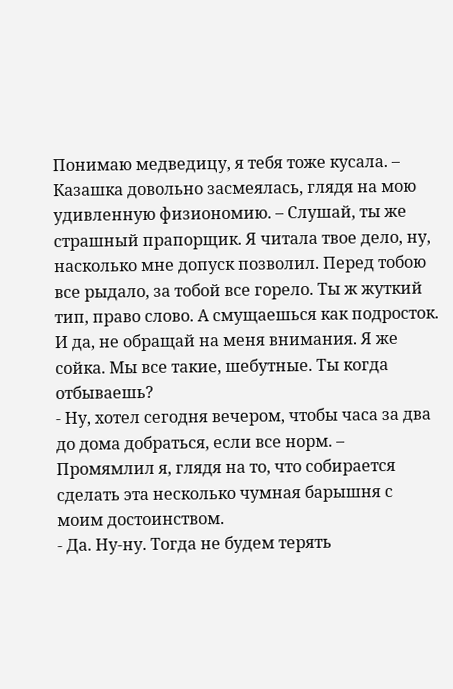Понимаю медведицу, я тебя тоже кусала. – Казашка довольно засмеялась, глядя на мою удивленную физиономию. – Слушай, ты же страшный прапорщик. Я читала твое дело, ну, насколько мне допуск позволил. Перед тобою все рыдало, за тобой все горело. Ты ж жуткий тип, право слово. А смущаешься как подросток. И да, не обращай на меня внимания. Я же сойка. Мы все такие, шебутные. Ты когда отбываешь?
- Ну, хотел сегодня вечером, чтобы часа за два до дома добраться, если все норм. – Промямлил я, глядя на то, что собирается сделать эта несколько чумная барышня с моим достоинством.
- Да. Ну-ну. Тогда не будем терять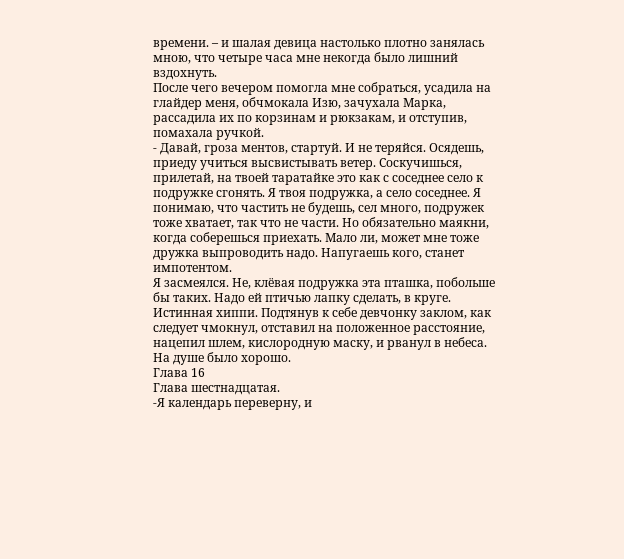времени. – и шалая девица настолько плотно занялась мною, что четыре часа мне некогда было лишний вздохнуть.
После чего вечером помогла мне собраться, усадила на глайдер меня, обчмокала Изю, зачухала Марка, рассадила их по корзинам и рюкзакам, и отступив, помахала ручкой.
- Давай, гроза ментов, стартуй. И не теряйся. Осядешь, приеду учиться высвистывать ветер. Соскучишься, прилетай, на твоей таратайке это как с соседнее село к подружке сгонять. Я твоя подружка, а село соседнее. Я понимаю, что частить не будешь, сел много, подружек тоже хватает, так что не части. Но обязательно маякни, когда соберешься приехать. Мало ли, может мне тоже дружка выпроводить надо. Напугаешь кого, станет импотентом.
Я засмеялся. Не, клёвая подружка эта пташка, побольше бы таких. Надо ей птичью лапку сделать, в круге. Истинная хиппи. Подтянув к себе девчонку заклом, как следует чмокнул, отставил на положенное расстояние, нацепил шлем, кислородную маску, и рванул в небеса.
На душе было хорошо.
Глава 16
Глава шестнадцатая.
-Я календарь переверну, и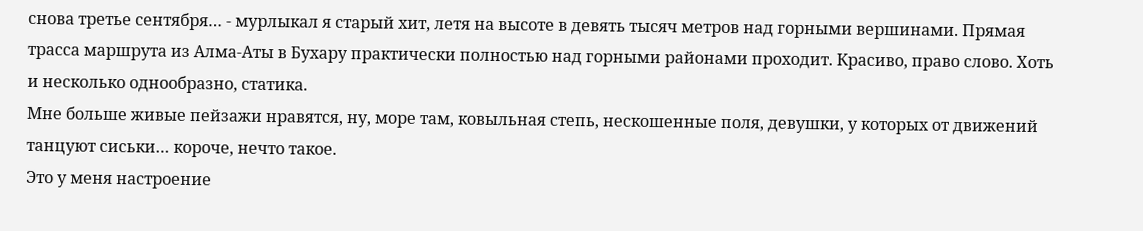снова третье сентября… - мурлыкал я старый хит, летя на высоте в девять тысяч метров над горными вершинами. Прямая трасса маршрута из Алма-Аты в Бухару практически полностью над горными районами проходит. Красиво, право слово. Хоть и несколько однообразно, статика.
Мне больше живые пейзажи нравятся, ну, море там, ковыльная степь, нескошенные поля, девушки, у которых от движений танцуют сиськи… короче, нечто такое.
Это у меня настроение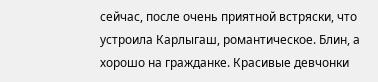сейчас, после очень приятной встряски, что устроила Карлыгаш, романтическое. Блин, а хорошо на гражданке. Красивые девчонки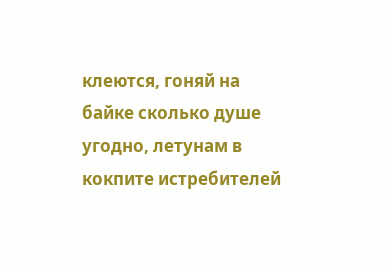клеются, гоняй на байке сколько душе угодно, летунам в кокпите истребителей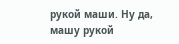рукой маши. Ну да, машу рукой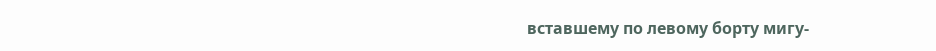вставшему по левому борту мигу-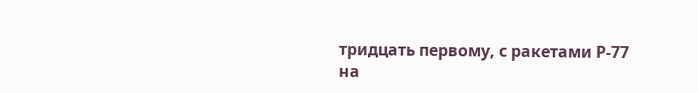тридцать первому, с ракетами Р-77 на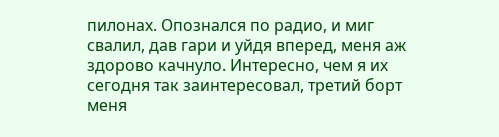пилонах. Опознался по радио, и миг свалил, дав гари и уйдя вперед, меня аж здорово качнуло. Интересно, чем я их сегодня так заинтересовал, третий борт меня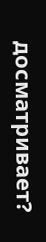досматривает?